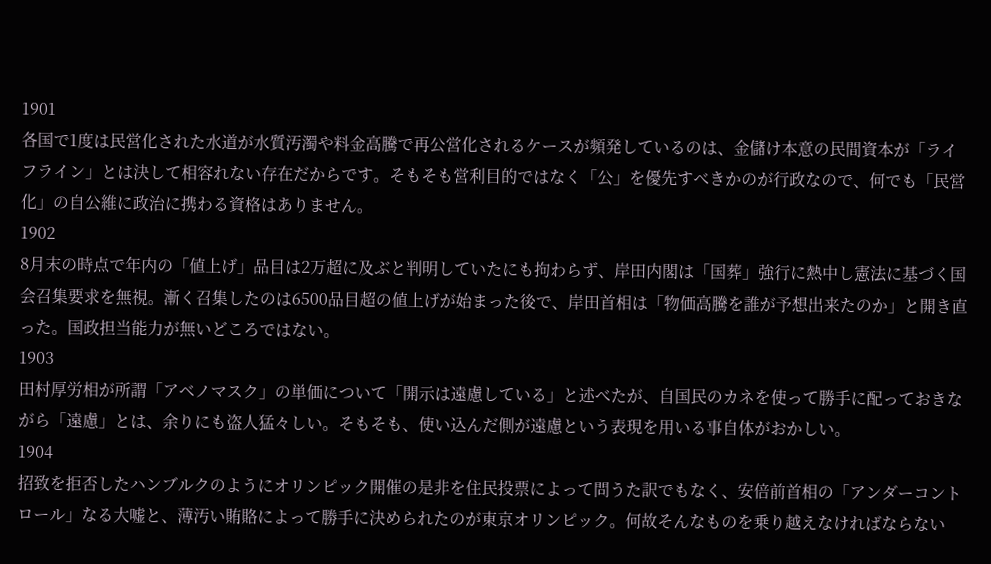1901
各国で1度は民営化された水道が水質汚濁や料金高騰で再公営化されるケースが頻発しているのは、金儲け本意の民間資本が「ライフライン」とは決して相容れない存在だからです。そもそも営利目的ではなく「公」を優先すべきかのが行政なので、何でも「民営化」の自公維に政治に携わる資格はありません。
1902
8月末の時点で年内の「値上げ」品目は2万超に及ぶと判明していたにも拘わらず、岸田内閣は「国葬」強行に熱中し憲法に基づく国会召集要求を無視。漸く召集したのは6500品目超の値上げが始まった後で、岸田首相は「物価高騰を誰が予想出来たのか」と開き直った。国政担当能力が無いどころではない。
1903
田村厚労相が所謂「アベノマスク」の単価について「開示は遠慮している」と述べたが、自国民のカネを使って勝手に配っておきながら「遠慮」とは、余りにも盗人猛々しい。そもそも、使い込んだ側が遠慮という表現を用いる事自体がおかしい。
1904
招致を拒否したハンブルクのようにオリンピック開催の是非を住民投票によって問うた訳でもなく、安倍前首相の「アンダーコントロール」なる大嘘と、薄汚い賄賂によって勝手に決められたのが東京オリンピック。何故そんなものを乗り越えなければならない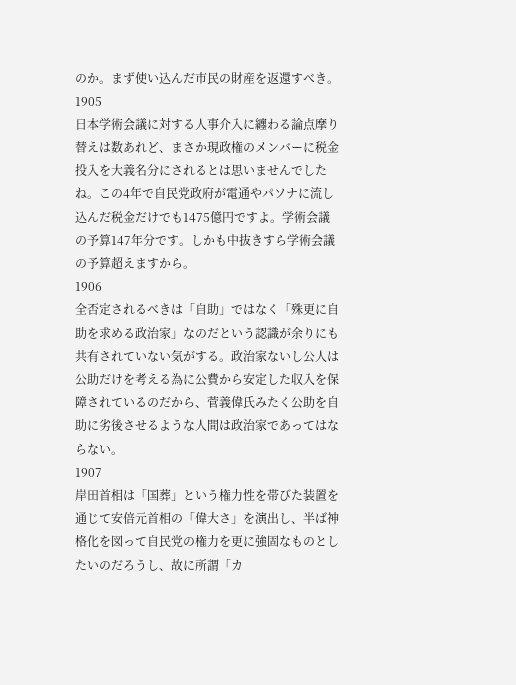のか。まず使い込んだ市民の財産を返還すべき。
1905
日本学術会議に対する人事介入に纏わる論点摩り替えは数あれど、まさか現政権のメンバーに税金投入を大義名分にされるとは思いませんでしたね。この4年で自民党政府が電通やパソナに流し込んだ税金だけでも1475億円ですよ。学術会議の予算147年分です。しかも中抜きすら学術会議の予算超えますから。
1906
全否定されるべきは「自助」ではなく「殊更に自助を求める政治家」なのだという認識が余りにも共有されていない気がする。政治家ないし公人は公助だけを考える為に公費から安定した収入を保障されているのだから、菅義偉氏みたく公助を自助に劣後させるような人間は政治家であってはならない。
1907
岸田首相は「国葬」という権力性を帯びた装置を通じて安倍元首相の「偉大さ」を演出し、半ば神格化を図って自民党の権力を更に強固なものとしたいのだろうし、故に所謂「カ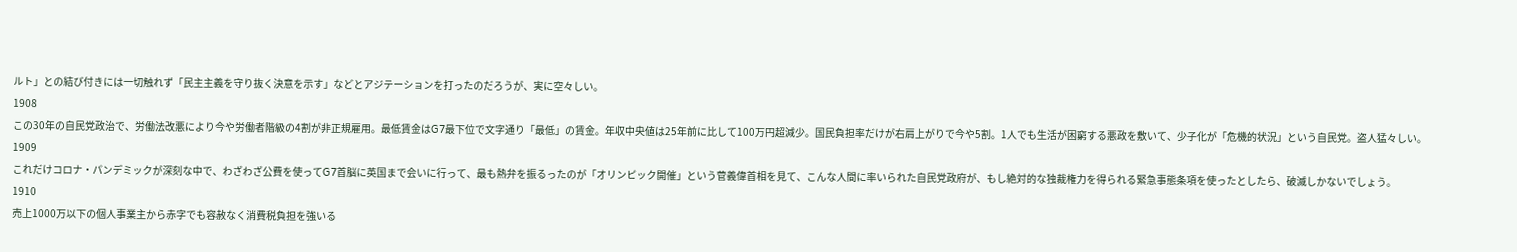ルト」との結び付きには一切触れず「民主主義を守り抜く決意を示す」などとアジテーションを打ったのだろうが、実に空々しい。
1908
この30年の自民党政治で、労働法改悪により今や労働者階級の4割が非正規雇用。最低賃金はG7最下位で文字通り「最低」の賃金。年収中央値は25年前に比して100万円超減少。国民負担率だけが右肩上がりで今や5割。1人でも生活が困窮する悪政を敷いて、少子化が「危機的状況」という自民党。盗人猛々しい。
1909
これだけコロナ・パンデミックが深刻な中で、わざわざ公費を使ってG7首脳に英国まで会いに行って、最も熱弁を振るったのが「オリンピック開催」という菅義偉首相を見て、こんな人間に率いられた自民党政府が、もし絶対的な独裁権力を得られる緊急事態条項を使ったとしたら、破滅しかないでしょう。
1910
売上1000万以下の個人事業主から赤字でも容赦なく消費税負担を強いる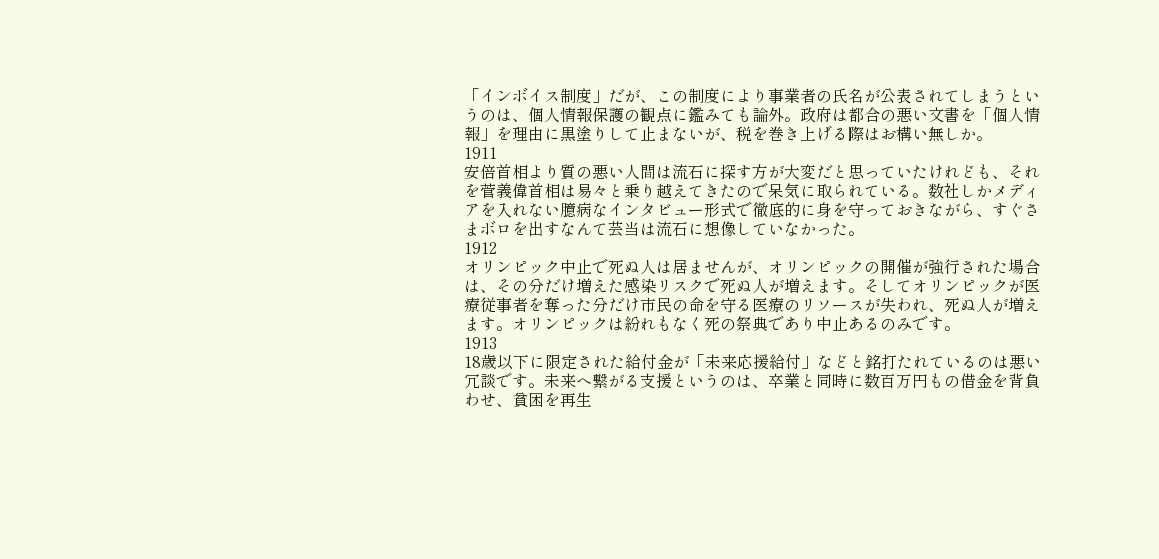「インボイス制度」だが、この制度により事業者の氏名が公表されてしまうというのは、個人情報保護の観点に鑑みても論外。政府は都合の悪い文書を「個人情報」を理由に黒塗りして止まないが、税を巻き上げる際はお構い無しか。
1911
安倍首相より質の悪い人間は流石に探す方が大変だと思っていたけれども、それを菅義偉首相は易々と乗り越えてきたので呆気に取られている。数社しかメディアを入れない臆病なインタビュー形式で徹底的に身を守っておきながら、すぐさまボロを出すなんて芸当は流石に想像していなかった。
1912
オリンピック中止で死ぬ人は居ませんが、オリンピックの開催が強行された場合は、その分だけ増えた感染リスクで死ぬ人が増えます。そしてオリンピックが医療従事者を奪った分だけ市民の命を守る医療のリソースが失われ、死ぬ人が増えます。オリンピックは紛れもなく死の祭典であり中止あるのみです。
1913
18歳以下に限定された給付金が「未来応援給付」などと銘打たれているのは悪い冗談です。未来へ繋がる支援というのは、卒業と同時に数百万円もの借金を背負わせ、貧困を再生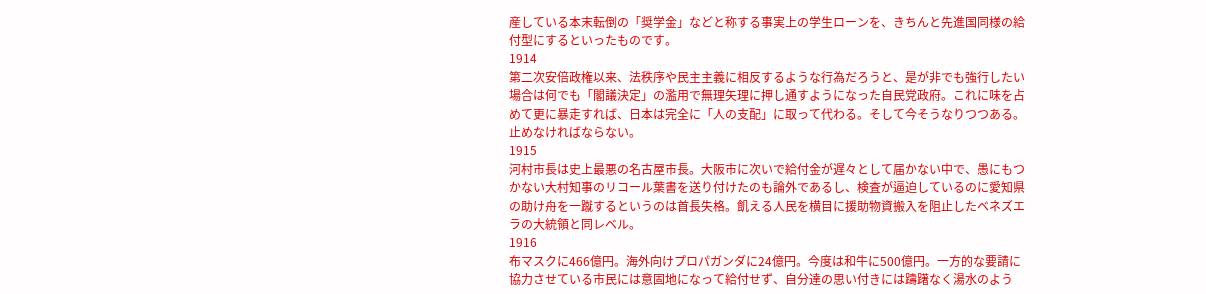産している本末転倒の「奨学金」などと称する事実上の学生ローンを、きちんと先進国同様の給付型にするといったものです。
1914
第二次安倍政権以来、法秩序や民主主義に相反するような行為だろうと、是が非でも強行したい場合は何でも「閣議決定」の濫用で無理矢理に押し通すようになった自民党政府。これに味を占めて更に暴走すれば、日本は完全に「人の支配」に取って代わる。そして今そうなりつつある。止めなければならない。
1915
河村市長は史上最悪の名古屋市長。大阪市に次いで給付金が遅々として届かない中で、愚にもつかない大村知事のリコール葉書を送り付けたのも論外であるし、検査が逼迫しているのに愛知県の助け舟を一蹴するというのは首長失格。飢える人民を横目に援助物資搬入を阻止したベネズエラの大統領と同レベル。
1916
布マスクに466億円。海外向けプロパガンダに24億円。今度は和牛に500億円。一方的な要請に協力させている市民には意固地になって給付せず、自分達の思い付きには躊躇なく湯水のよう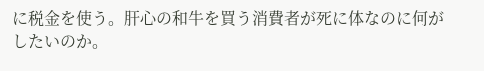に税金を使う。肝心の和牛を買う消費者が死に体なのに何がしたいのか。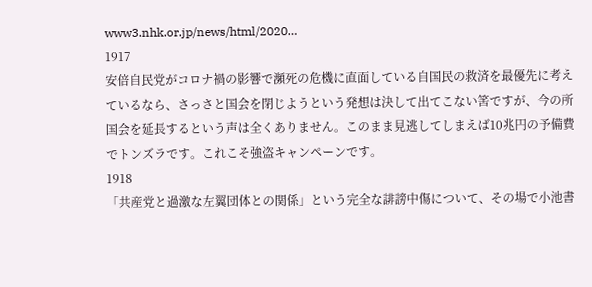www3.nhk.or.jp/news/html/2020…
1917
安倍自民党がコロナ禍の影響で瀕死の危機に直面している自国民の救済を最優先に考えているなら、さっさと国会を閉じようという発想は決して出てこない筈ですが、今の所国会を延長するという声は全くありません。このまま見逃してしまえば10兆円の予備費でトンズラです。これこそ強盗キャンペーンです。
1918
「共産党と過激な左翼団体との関係」という完全な誹謗中傷について、その場で小池書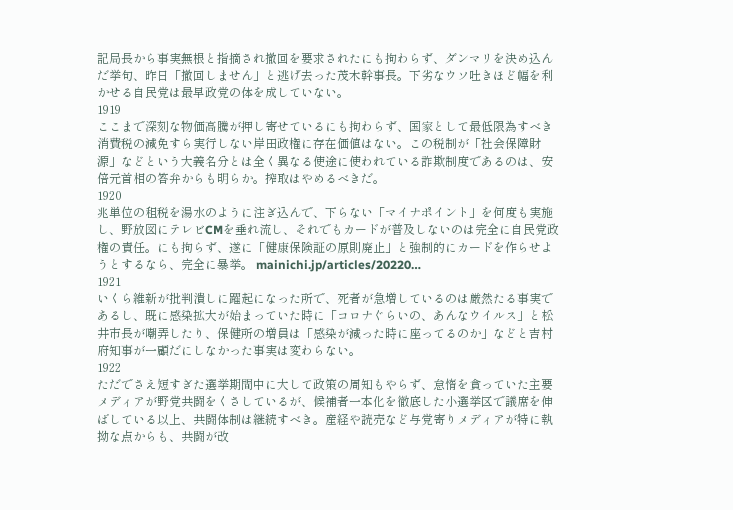記局長から事実無根と指摘され撤回を要求されたにも拘わらず、ダンマリを決め込んだ挙句、昨日「撤回しません」と逃げ去った茂木幹事長。下劣なウソ吐きほど幅を利かせる自民党は最早政党の体を成していない。
1919
ここまで深刻な物価高騰が押し寄せているにも拘わらず、国家として最低限為すべき消費税の減免すら実行しない岸田政権に存在価値はない。この税制が「社会保障財源」などという大義名分とは全く異なる使途に使われている詐欺制度であるのは、安倍元首相の答弁からも明らか。搾取はやめるべきだ。
1920
兆単位の租税を湯水のように注ぎ込んで、下らない「マイナポイント」を何度も実施し、野放図にテレビCMを垂れ流し、それでもカードが普及しないのは完全に自民党政権の責任。にも拘らず、遂に「健康保険証の原則廃止」と強制的にカードを作らせようとするなら、完全に暴挙。 mainichi.jp/articles/20220…
1921
いくら維新が批判潰しに躍起になった所で、死者が急増しているのは厳然たる事実であるし、既に感染拡大が始まっていた時に「コロナぐらいの、あんなウイルス」と松井市長が嘲弄したり、保健所の増員は「感染が減った時に座ってるのか」などと吉村府知事が一顧だにしなかった事実は変わらない。
1922
ただでさえ短すぎた選挙期間中に大して政策の周知もやらず、怠惰を貪っていた主要メディアが野党共闘をくさしているが、候補者一本化を徹底した小選挙区で議席を伸ばしている以上、共闘体制は継続すべき。産経や読売など与党寄りメディアが特に執拗な点からも、共闘が改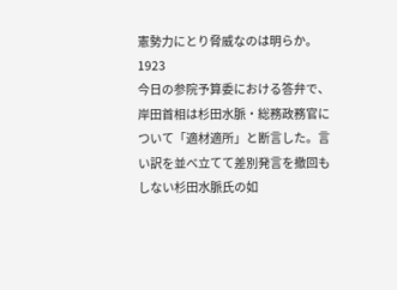憲勢力にとり脅威なのは明らか。
1923
今日の参院予算委における答弁で、岸田首相は杉田水脈・総務政務官について「適材適所」と断言した。言い訳を並べ立てて差別発言を撤回もしない杉田水脈氏の如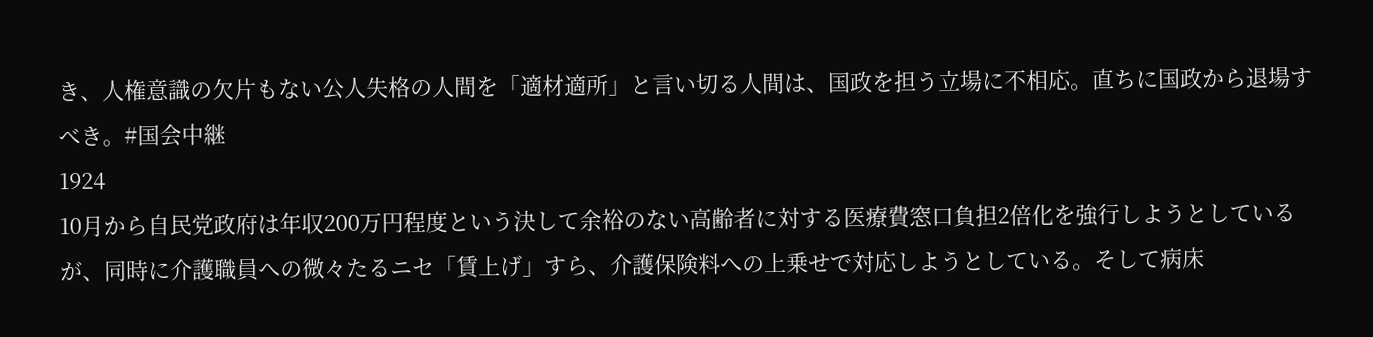き、人権意識の欠片もない公人失格の人間を「適材適所」と言い切る人間は、国政を担う立場に不相応。直ちに国政から退場すべき。#国会中継
1924
10月から自民党政府は年収200万円程度という決して余裕のない高齢者に対する医療費窓口負担2倍化を強行しようとしているが、同時に介護職員への微々たるニセ「賃上げ」すら、介護保険料への上乗せで対応しようとしている。そして病床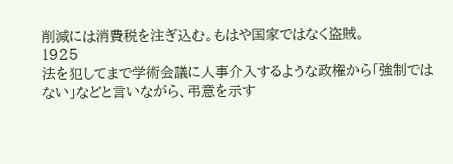削減には消費税を注ぎ込む。もはや国家ではなく盗賊。
1925
法を犯してまで学術会議に人事介入するような政権から「強制ではない」などと言いながら、弔意を示す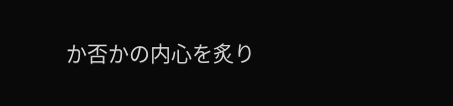か否かの内心を炙り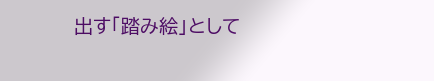出す「踏み絵」として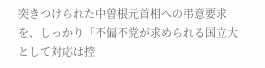突きつけられた中曽根元首相への弔意要求を、しっかり「不偏不党が求められる国立大として対応は控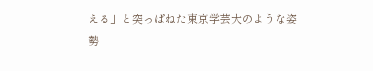える」と突っぱねた東京学芸大のような姿勢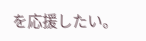を応援したい。